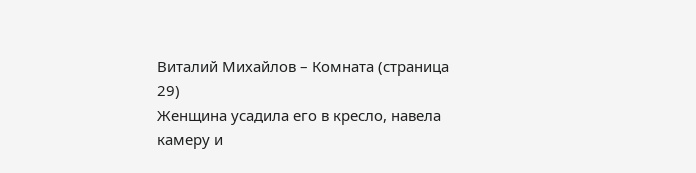Виталий Михайлов – Комната (страница 29)
Женщина усадила его в кресло, навела камеру и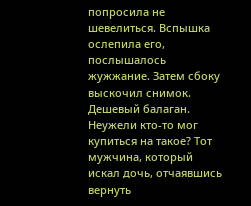попросила не шевелиться. Вспышка ослепила его, послышалось жужжание. Затем сбоку выскочил снимок. Дешевый балаган. Неужели кто-то мог купиться на такое? Тот мужчина, который искал дочь, отчаявшись вернуть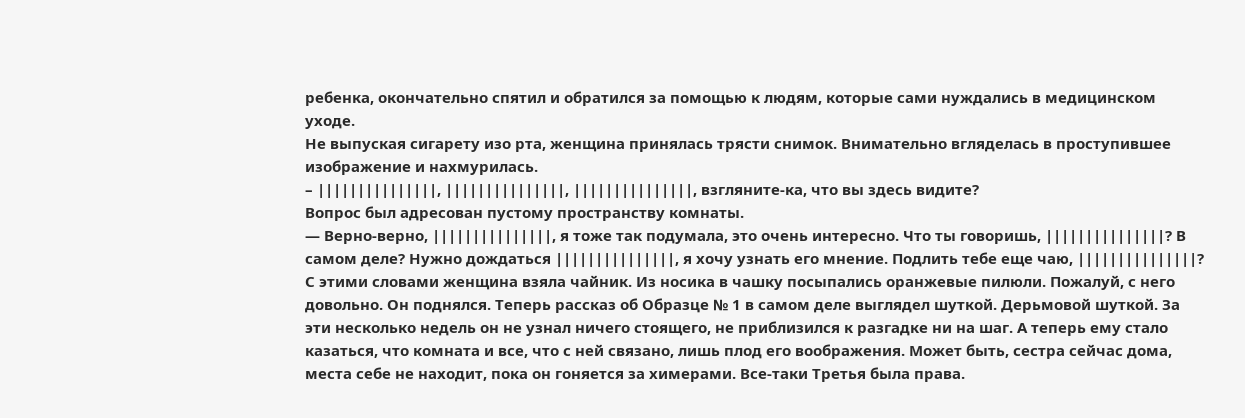ребенка, окончательно спятил и обратился за помощью к людям, которые сами нуждались в медицинском уходе.
Не выпуская сигарету изо рта, женщина принялась трясти снимок. Внимательно вгляделась в проступившее изображение и нахмурилась.
– |||||||||||||||, |||||||||||||||, |||||||||||||||, взгляните-ка, что вы здесь видите?
Вопрос был адресован пустому пространству комнаты.
— Верно-верно, |||||||||||||||, я тоже так подумала, это очень интересно. Что ты говоришь, |||||||||||||||? В самом деле? Нужно дождаться |||||||||||||||, я хочу узнать его мнение. Подлить тебе еще чаю, |||||||||||||||?
С этими словами женщина взяла чайник. Из носика в чашку посыпались оранжевые пилюли. Пожалуй, с него довольно. Он поднялся. Теперь рассказ об Образце № 1 в самом деле выглядел шуткой. Дерьмовой шуткой. За эти несколько недель он не узнал ничего стоящего, не приблизился к разгадке ни на шаг. А теперь ему стало казаться, что комната и все, что с ней связано, лишь плод его воображения. Может быть, сестра сейчас дома, места себе не находит, пока он гоняется за химерами. Все-таки Третья была права.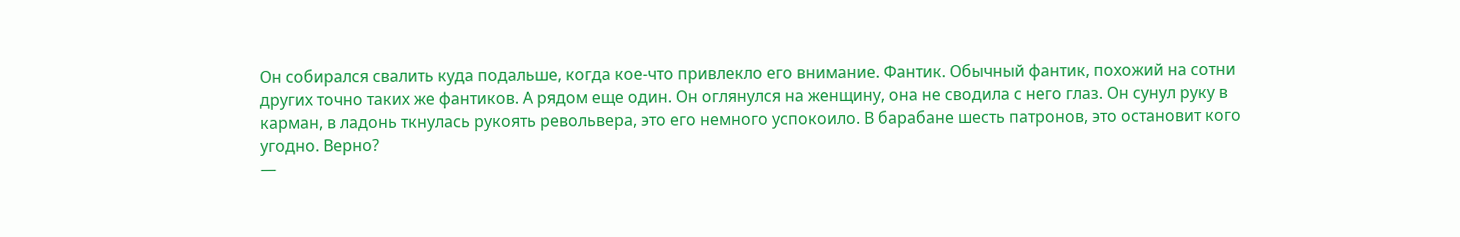Он собирался свалить куда подальше, когда кое-что привлекло его внимание. Фантик. Обычный фантик, похожий на сотни других точно таких же фантиков. А рядом еще один. Он оглянулся на женщину, она не сводила с него глаз. Он сунул руку в карман, в ладонь ткнулась рукоять револьвера, это его немного успокоило. В барабане шесть патронов, это остановит кого угодно. Верно?
—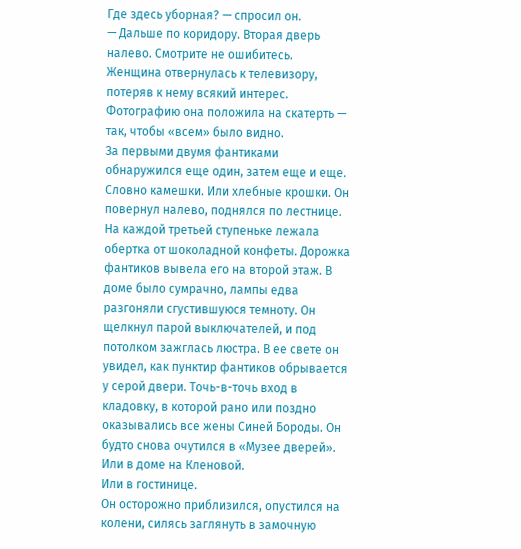Где здесь уборная? — спросил он.
— Дальше по коридору. Вторая дверь налево. Смотрите не ошибитесь.
Женщина отвернулась к телевизору, потеряв к нему всякий интерес. Фотографию она положила на скатерть — так, чтобы «всем» было видно.
За первыми двумя фантиками обнаружился еще один, затем еще и еще. Словно камешки. Или хлебные крошки. Он повернул налево, поднялся по лестнице. На каждой третьей ступеньке лежала обертка от шоколадной конфеты. Дорожка фантиков вывела его на второй этаж. В доме было сумрачно, лампы едва разгоняли сгустившуюся темноту. Он щелкнул парой выключателей, и под потолком зажглась люстра. В ее свете он увидел, как пунктир фантиков обрывается у серой двери. Точь-в-точь вход в кладовку, в которой рано или поздно оказывались все жены Синей Бороды. Он будто снова очутился в «Музее дверей». Или в доме на Кленовой.
Или в гостинице.
Он осторожно приблизился, опустился на колени, силясь заглянуть в замочную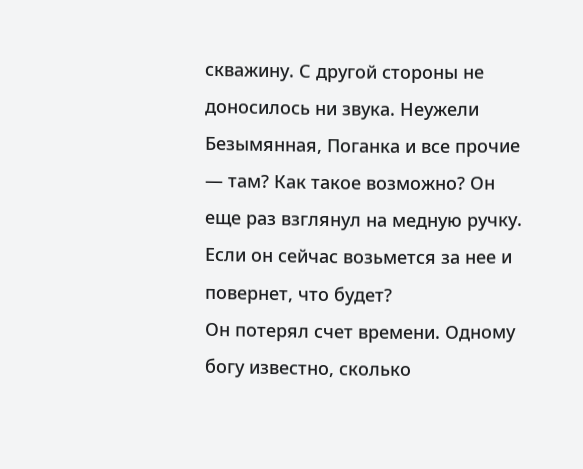скважину. С другой стороны не доносилось ни звука. Неужели Безымянная, Поганка и все прочие — там? Как такое возможно? Он еще раз взглянул на медную ручку. Если он сейчас возьмется за нее и повернет, что будет?
Он потерял счет времени. Одному богу известно, сколько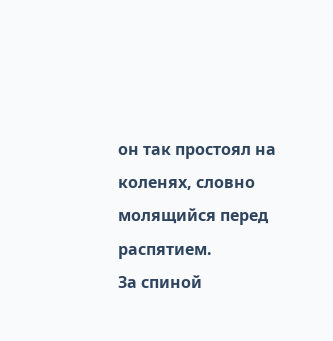он так простоял на коленях, словно молящийся перед распятием.
За спиной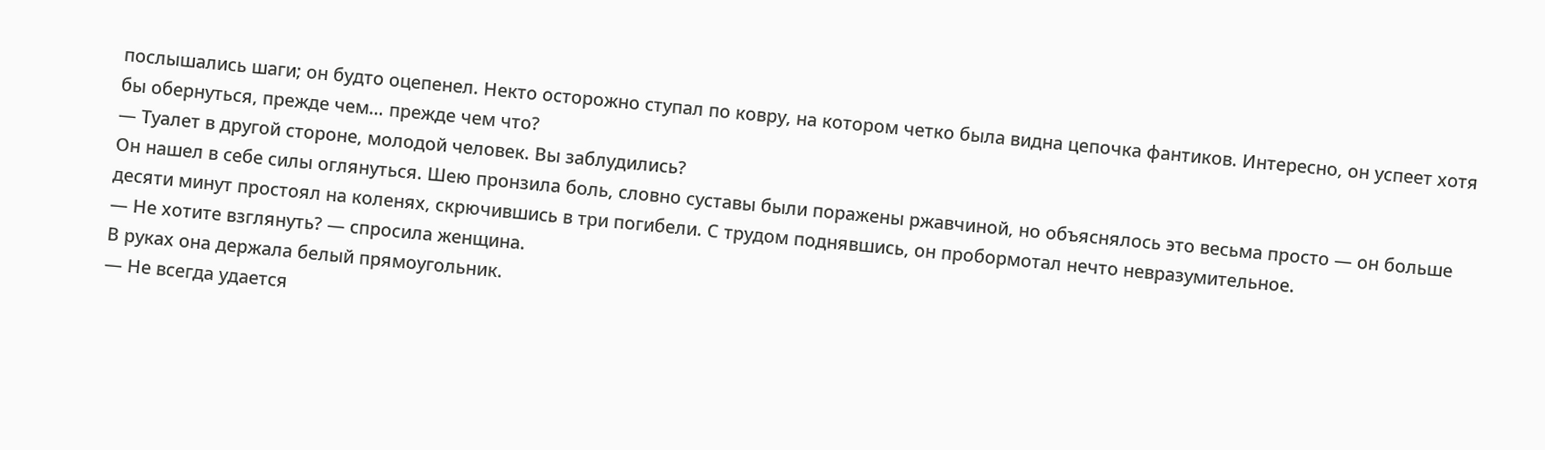послышались шаги; он будто оцепенел. Некто осторожно ступал по ковру, на котором четко была видна цепочка фантиков. Интересно, он успеет хотя бы обернуться, прежде чем… прежде чем что?
— Туалет в другой стороне, молодой человек. Вы заблудились?
Он нашел в себе силы оглянуться. Шею пронзила боль, словно суставы были поражены ржавчиной, но объяснялось это весьма просто — он больше десяти минут простоял на коленях, скрючившись в три погибели. С трудом поднявшись, он пробормотал нечто невразумительное.
— Не хотите взглянуть? — спросила женщина.
В руках она держала белый прямоугольник.
— Не всегда удается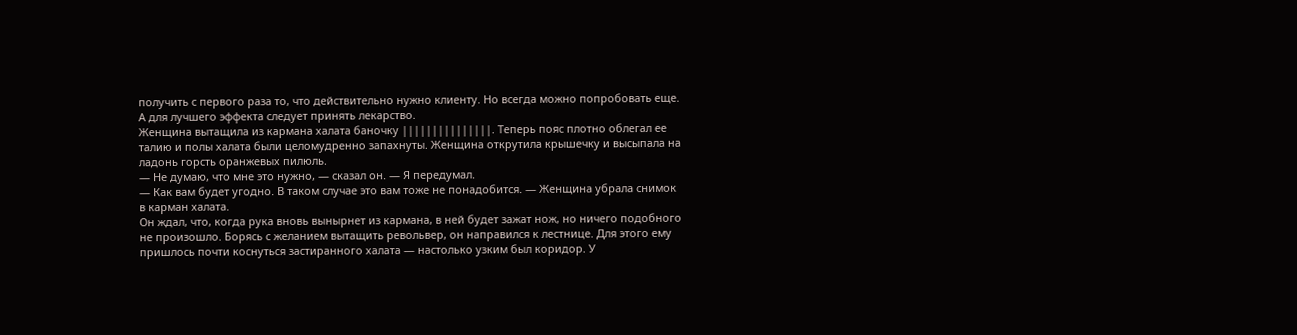получить с первого раза то, что действительно нужно клиенту. Но всегда можно попробовать еще. А для лучшего эффекта следует принять лекарство.
Женщина вытащила из кармана халата баночку |||||||||||||||. Теперь пояс плотно облегал ее талию и полы халата были целомудренно запахнуты. Женщина открутила крышечку и высыпала на ладонь горсть оранжевых пилюль.
— Не думаю, что мне это нужно, — сказал он. — Я передумал.
— Как вам будет угодно. В таком случае это вам тоже не понадобится. — Женщина убрала снимок в карман халата.
Он ждал, что, когда рука вновь вынырнет из кармана, в ней будет зажат нож, но ничего подобного не произошло. Борясь с желанием вытащить револьвер, он направился к лестнице. Для этого ему пришлось почти коснуться застиранного халата — настолько узким был коридор. У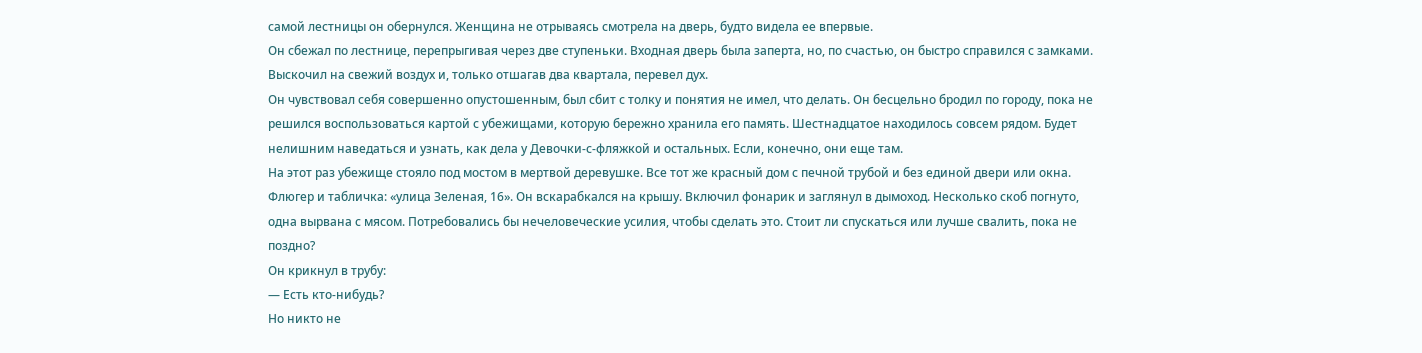самой лестницы он обернулся. Женщина не отрываясь смотрела на дверь, будто видела ее впервые.
Он сбежал по лестнице, перепрыгивая через две ступеньки. Входная дверь была заперта, но, по счастью, он быстро справился с замками. Выскочил на свежий воздух и, только отшагав два квартала, перевел дух.
Он чувствовал себя совершенно опустошенным, был сбит с толку и понятия не имел, что делать. Он бесцельно бродил по городу, пока не решился воспользоваться картой с убежищами, которую бережно хранила его память. Шестнадцатое находилось совсем рядом. Будет нелишним наведаться и узнать, как дела у Девочки-с-фляжкой и остальных. Если, конечно, они еще там.
На этот раз убежище стояло под мостом в мертвой деревушке. Все тот же красный дом с печной трубой и без единой двери или окна. Флюгер и табличка: «улица Зеленая, 16». Он вскарабкался на крышу. Включил фонарик и заглянул в дымоход. Несколько скоб погнуто, одна вырвана с мясом. Потребовались бы нечеловеческие усилия, чтобы сделать это. Стоит ли спускаться или лучше свалить, пока не поздно?
Он крикнул в трубу:
— Есть кто-нибудь?
Но никто не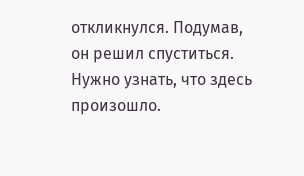откликнулся. Подумав, он решил спуститься. Нужно узнать, что здесь произошло.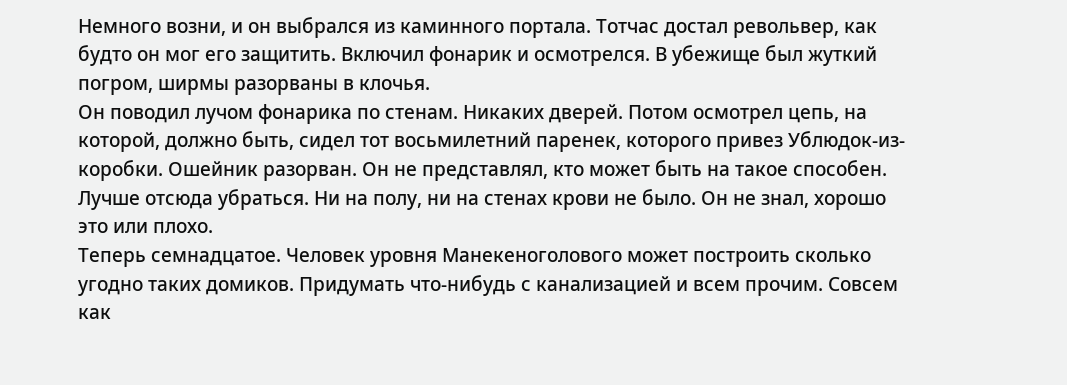Немного возни, и он выбрался из каминного портала. Тотчас достал револьвер, как будто он мог его защитить. Включил фонарик и осмотрелся. В убежище был жуткий погром, ширмы разорваны в клочья.
Он поводил лучом фонарика по стенам. Никаких дверей. Потом осмотрел цепь, на которой, должно быть, сидел тот восьмилетний паренек, которого привез Ублюдок-из-коробки. Ошейник разорван. Он не представлял, кто может быть на такое способен. Лучше отсюда убраться. Ни на полу, ни на стенах крови не было. Он не знал, хорошо это или плохо.
Теперь семнадцатое. Человек уровня Манекеноголового может построить сколько угодно таких домиков. Придумать что-нибудь с канализацией и всем прочим. Совсем как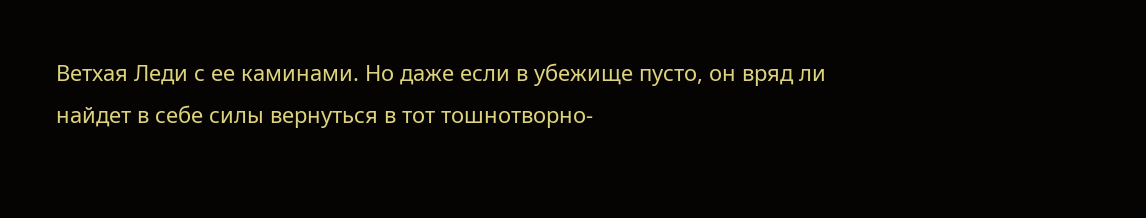Ветхая Леди с ее каминами. Но даже если в убежище пусто, он вряд ли найдет в себе силы вернуться в тот тошнотворно-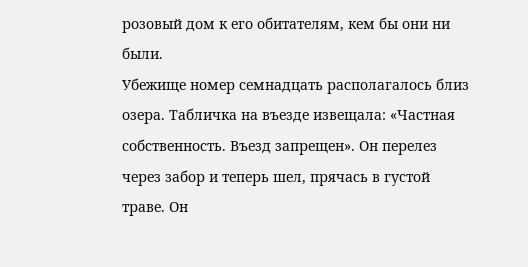розовый дом к его обитателям, кем бы они ни были.
Убежище номер семнадцать располагалось близ озера. Табличка на въезде извещала: «Частная собственность. Въезд запрещен». Он перелез через забор и теперь шел, прячась в густой траве. Он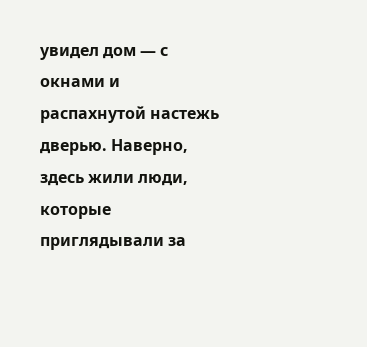увидел дом — с окнами и распахнутой настежь дверью. Наверно, здесь жили люди, которые приглядывали за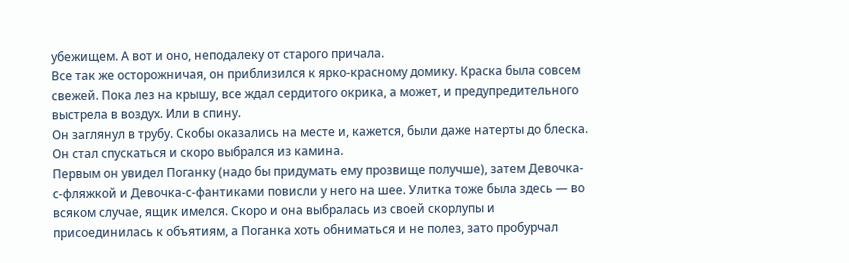убежищем. А вот и оно, неподалеку от старого причала.
Все так же осторожничая, он приблизился к ярко-красному домику. Краска была совсем свежей. Пока лез на крышу, все ждал сердитого окрика, а может, и предупредительного выстрела в воздух. Или в спину.
Он заглянул в трубу. Скобы оказались на месте и, кажется, были даже натерты до блеска. Он стал спускаться и скоро выбрался из камина.
Первым он увидел Поганку (надо бы придумать ему прозвище получше), затем Девочка-с-фляжкой и Девочка-с-фантиками повисли у него на шее. Улитка тоже была здесь — во всяком случае, ящик имелся. Скоро и она выбралась из своей скорлупы и присоединилась к объятиям, а Поганка хоть обниматься и не полез, зато пробурчал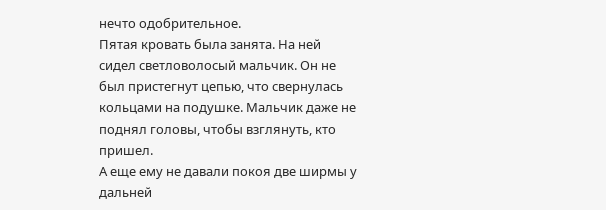нечто одобрительное.
Пятая кровать была занята. На ней сидел светловолосый мальчик. Он не был пристегнут цепью, что свернулась кольцами на подушке. Мальчик даже не поднял головы, чтобы взглянуть, кто пришел.
А еще ему не давали покоя две ширмы у дальней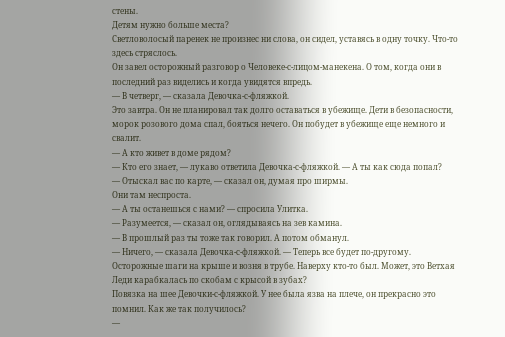стены.
Детям нужно больше места?
Светловолосый паренек не произнес ни слова, он сидел, уставясь в одну точку. Что-то здесь стряслось.
Он завел осторожный разговор о Человеке-с-лицом-манекена. О том, когда они в последний раз виделись и когда увидятся впредь.
— В четверг, — сказала Девочка-с-фляжкой.
Это завтра. Он не планировал так долго оставаться в убежище. Дети в безопасности, морок розового дома спал, бояться нечего. Он побудет в убежище еще немного и свалит.
— А кто живет в доме рядом?
— Кто его знает, — лукаво ответила Девочка-с-фляжкой. — А ты как сюда попал?
— Отыскал вас по карте, — сказал он, думая про ширмы.
Они там неспроста.
— А ты останешься с нами? — спросила Улитка.
— Разумеется, — сказал он, оглядываясь на зев камина.
— В прошлый раз ты тоже так говорил. А потом обманул.
— Ничего, — сказала Девочка-с-фляжкой. — Теперь все будет по-другому.
Осторожные шаги на крыше и возня в трубе. Наверху кто-то был. Может, это Ветхая Леди карабкалась по скобам с крысой в зубах?
Повязка на шее Девочки-с-фляжкой. У нее была язва на плече, он прекрасно это помнил. Как же так получилось?
—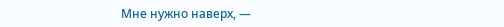Мне нужно наверх, —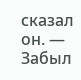сказал он. — Забыл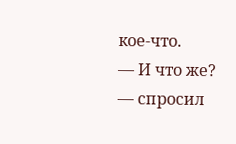кое-что.
— И что же? — спросил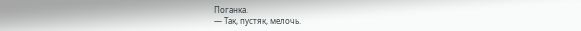Поганка.
— Так, пустяк, мелочь.